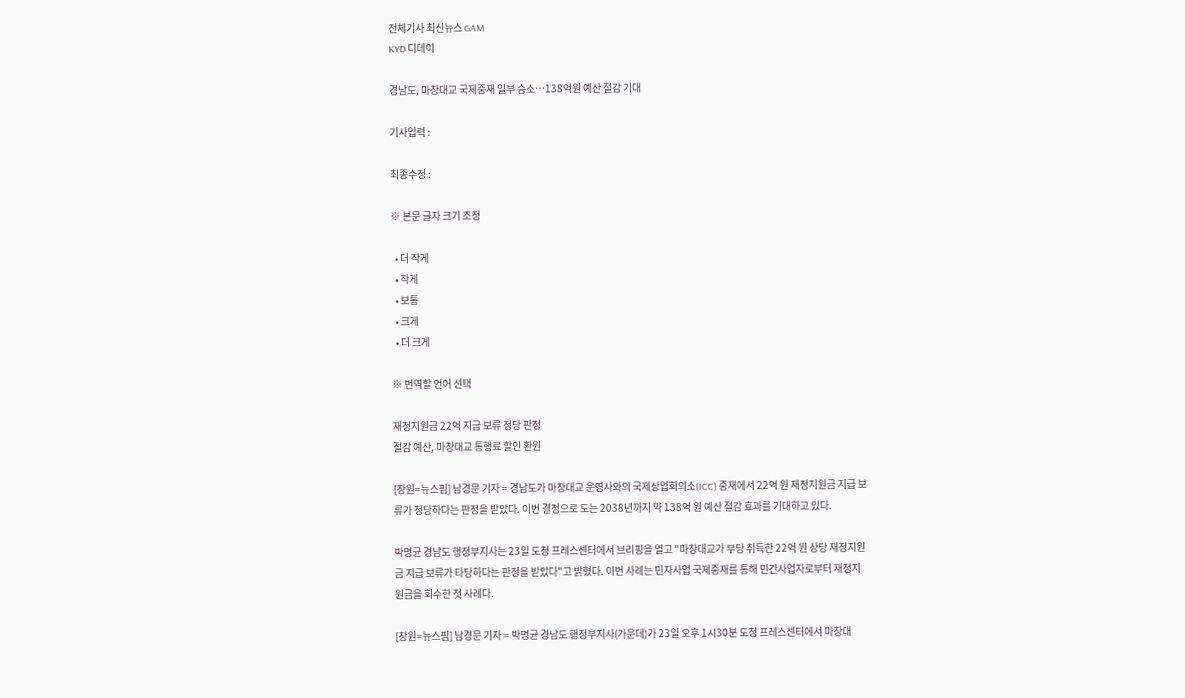전체기사 최신뉴스 GAM
KYD 디데이

경남도, 마창대교 국제중재 일부 승소…138억원 예산 절감 기대

기사입력 :

최종수정 :

※ 본문 글자 크기 조정

  • 더 작게
  • 작게
  • 보통
  • 크게
  • 더 크게

※ 번역할 언어 선택

재정지원금 22억 지급 보류 정당 판정
절감 예산, 마창대교 통행료 할인 환원

[창원=뉴스핌] 남경문 기자 = 경남도가 마창대교 운영사와의 국제상업회의소(ICC) 중재에서 22억 원 재정지원금 지급 보류가 정당하다는 판정을 받았다. 이번 결정으로 도는 2038년까지 약 138억 원 예산 절감 효과를 기대하고 있다.

박명균 경남도 행정부지사는 23일 도청 프레스센터에서 브리핑을 열고 "마창대교가 부당 취득한 22억 원 상당 재정지원금 지급 보류가 타당하다는 판정을 받았다"고 밝혔다. 이번 사례는 민자사업 국제중재를 통해 민간사업자로부터 재정지원금을 회수한 첫 사례다.

[창원=뉴스핌] 남경문 기자 = 박명균 경남도 행정부지사(가운데)가 23일 오후 1시30분 도청 프레스센터에서 마창대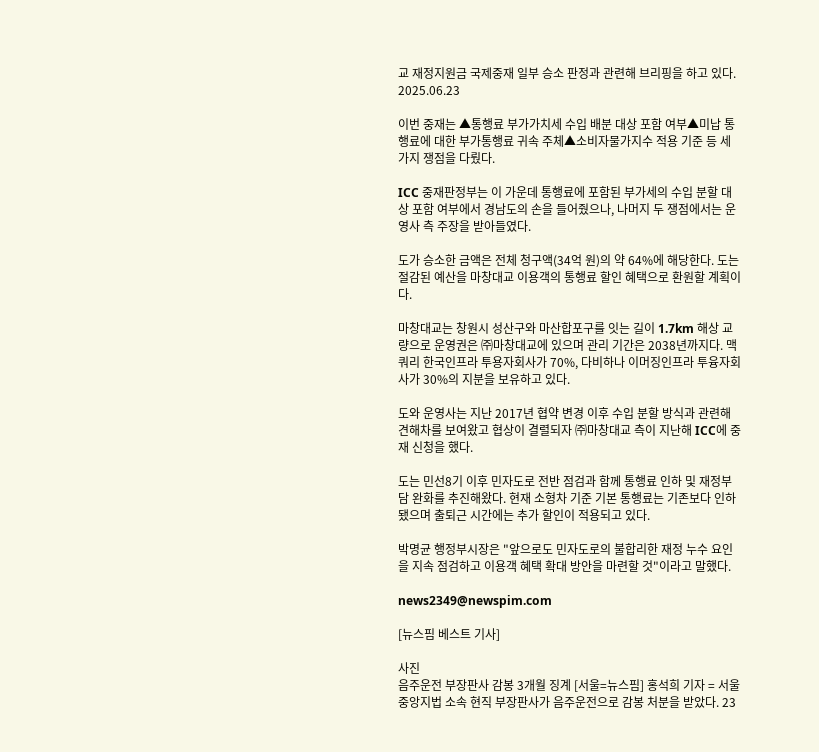교 재정지원금 국제중재 일부 승소 판정과 관련해 브리핑을 하고 있다. 2025.06.23

이번 중재는 ▲통행료 부가가치세 수입 배분 대상 포함 여부▲미납 통행료에 대한 부가통행료 귀속 주체▲소비자물가지수 적용 기준 등 세 가지 쟁점을 다뤘다.

ICC 중재판정부는 이 가운데 통행료에 포함된 부가세의 수입 분할 대상 포함 여부에서 경남도의 손을 들어줬으나, 나머지 두 쟁점에서는 운영사 측 주장을 받아들였다.

도가 승소한 금액은 전체 청구액(34억 원)의 약 64%에 해당한다. 도는 절감된 예산을 마창대교 이용객의 통행료 할인 혜택으로 환원할 계획이다.

마창대교는 창원시 성산구와 마산합포구를 잇는 길이 1.7km 해상 교량으로 운영권은 ㈜마창대교에 있으며 관리 기간은 2038년까지다. 맥쿼리 한국인프라 투용자회사가 70%, 다비하나 이머징인프라 투융자회사가 30%의 지분을 보유하고 있다.

도와 운영사는 지난 2017년 협약 변경 이후 수입 분할 방식과 관련해 견해차를 보여왔고 협상이 결렬되자 ㈜마창대교 측이 지난해 ICC에 중재 신청을 했다.

도는 민선8기 이후 민자도로 전반 점검과 함께 통행료 인하 및 재정부담 완화를 추진해왔다. 현재 소형차 기준 기본 통행료는 기존보다 인하됐으며 출퇴근 시간에는 추가 할인이 적용되고 있다.

박명균 행정부시장은 "앞으로도 민자도로의 불합리한 재정 누수 요인을 지속 점검하고 이용객 혜택 확대 방안을 마련할 것"이라고 말했다.

news2349@newspim.com

[뉴스핌 베스트 기사]

사진
음주운전 부장판사 감봉 3개월 징계 [서울=뉴스핌] 홍석희 기자 = 서울중앙지법 소속 현직 부장판사가 음주운전으로 감봉 처분을 받았다. 23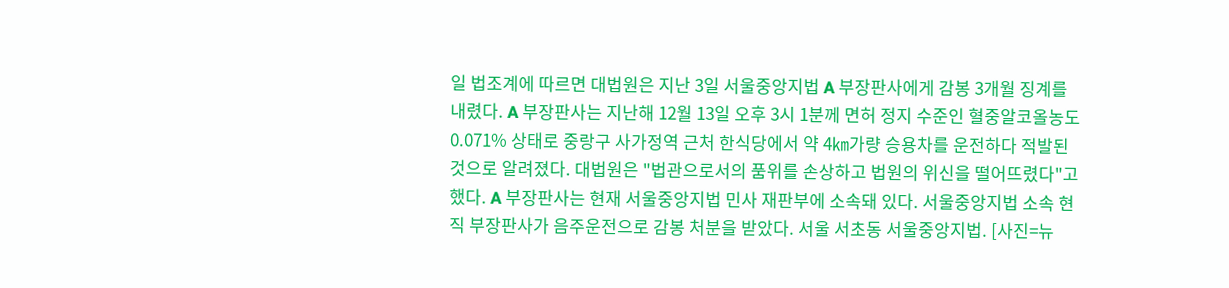일 법조계에 따르면 대법원은 지난 3일 서울중앙지법 A 부장판사에게 감봉 3개월 징계를 내렸다. A 부장판사는 지난해 12월 13일 오후 3시 1분께 면허 정지 수준인 혈중알코올농도 0.071% 상태로 중랑구 사가정역 근처 한식당에서 약 4㎞가량 승용차를 운전하다 적발된 것으로 알려졌다. 대법원은 "법관으로서의 품위를 손상하고 법원의 위신을 떨어뜨렸다"고 했다. A 부장판사는 현재 서울중앙지법 민사 재판부에 소속돼 있다. 서울중앙지법 소속 현직 부장판사가 음주운전으로 감봉 처분을 받았다. 서울 서초동 서울중앙지법. [사진=뉴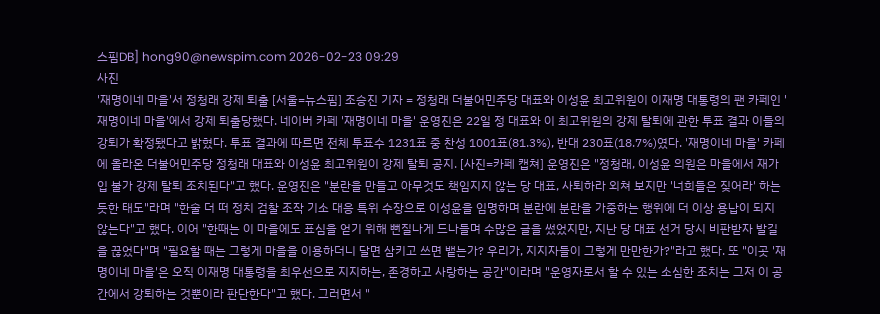스핌DB] hong90@newspim.com 2026-02-23 09:29
사진
'재명이네 마을'서 정청래 강제 퇴출 [서울=뉴스핌] 조승진 기자 = 정청래 더불어민주당 대표와 이성윤 최고위원이 이재명 대통령의 팬 카페인 '재명이네 마을'에서 강제 퇴출당했다. 네이버 카페 '재명이네 마을' 운영진은 22일 정 대표와 이 최고위원의 강제 탈퇴에 관한 투표 결과 이들의 강퇴가 확정됐다고 밝혔다. 투표 결과에 따르면 전체 투표수 1231표 중 찬성 1001표(81.3%), 반대 230표(18.7%)였다. '재명이네 마을' 카페에 올라온 더불어민주당 정청래 대표와 이성윤 최고위원이 강제 탈퇴 공지. [사진=카페 캡쳐] 운영진은 "정청래, 이성윤 의원은 마을에서 재가입 불가 강제 탈퇴 조치된다"고 했다. 운영진은 "분란을 만들고 아무것도 책임지지 않는 당 대표, 사퇴하라 외쳐 보지만 '너희들은 짖어라' 하는 듯한 태도"라며 "한술 더 떠 정치 검찰 조작 기소 대응 특위 수장으로 이성윤을 임명하며 분란에 분란을 가중하는 행위에 더 이상 용납이 되지 않는다"고 했다. 이어 "한때는 이 마을에도 표심을 얻기 위해 뻔질나게 드나들며 수많은 글을 썼었지만, 지난 당 대표 선거 당시 비판받자 발길을 끊었다"며 "필요할 때는 그렇게 마을을 이용하더니 달면 삼키고 쓰면 뱉는가? 우리가, 지지자들이 그렇게 만만한가?"라고 했다. 또 "이곳 '재명이네 마을'은 오직 이재명 대통령을 최우선으로 지지하는, 존경하고 사랑하는 공간"이라며 "운영자로서 할 수 있는 소심한 조치는 그저 이 공간에서 강퇴하는 것뿐이라 판단한다"고 했다. 그러면서 "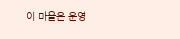이 마을은 운영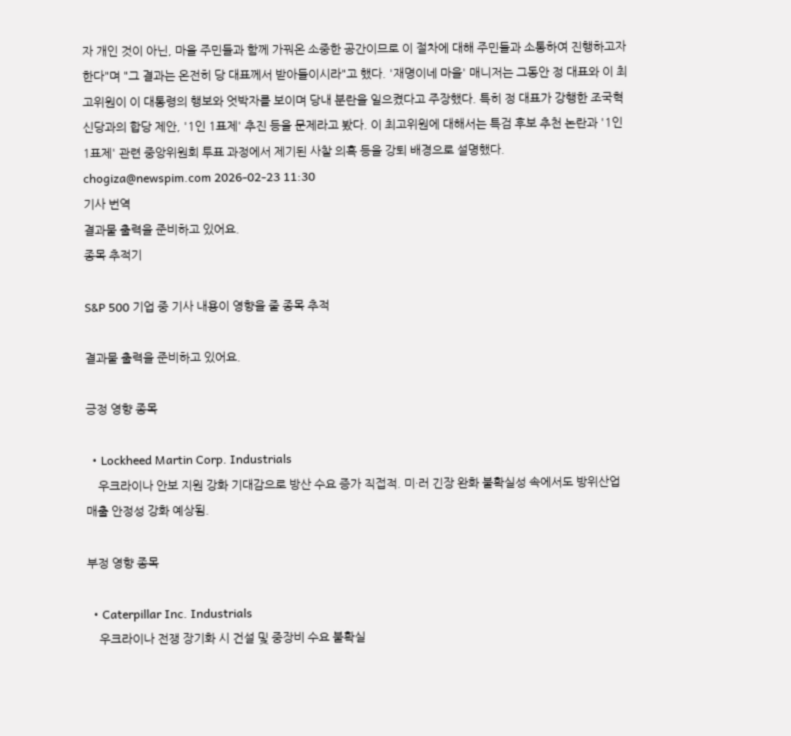자 개인 것이 아닌, 마을 주민들과 함께 가꿔온 소중한 공간이므로 이 절차에 대해 주민들과 소통하여 진행하고자 한다"며 "그 결과는 온전히 당 대표께서 받아들이시라"고 했다. '재명이네 마을' 매니저는 그동안 정 대표와 이 최고위원이 이 대통령의 행보와 엇박자를 보이며 당내 분란을 일으켰다고 주장했다. 특히 정 대표가 강행한 조국혁신당과의 합당 제안, '1인 1표제' 추진 등을 문제라고 봤다. 이 최고위원에 대해서는 특검 후보 추천 논란과 '1인 1표제' 관련 중앙위원회 투표 과정에서 제기된 사찰 의혹 등을 강퇴 배경으로 설명했다.  chogiza@newspim.com 2026-02-23 11:30
기사 번역
결과물 출력을 준비하고 있어요.
종목 추적기

S&P 500 기업 중 기사 내용이 영향을 줄 종목 추적

결과물 출력을 준비하고 있어요.

긍정 영향 종목

  • Lockheed Martin Corp. Industrials
    우크라이나 안보 지원 강화 기대감으로 방산 수요 증가 직접적. 미·러 긴장 완화 불확실성 속에서도 방위산업 매출 안정성 강화 예상됨.

부정 영향 종목

  • Caterpillar Inc. Industrials
    우크라이나 전쟁 장기화 시 건설 및 중장비 수요 불확실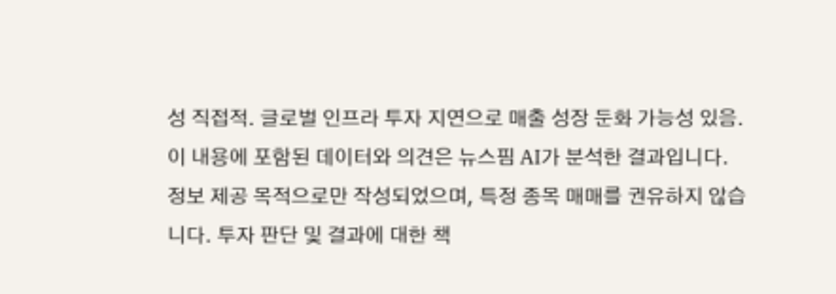성 직접적. 글로벌 인프라 투자 지연으로 매출 성장 둔화 가능성 있음.
이 내용에 포함된 데이터와 의견은 뉴스핌 AI가 분석한 결과입니다. 정보 제공 목적으로만 작성되었으며, 특정 종목 매매를 권유하지 않습니다. 투자 판단 및 결과에 대한 책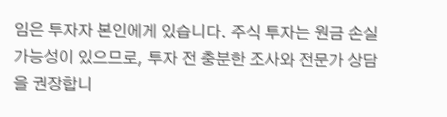임은 투자자 본인에게 있습니다. 주식 투자는 원금 손실 가능성이 있으므로, 투자 전 충분한 조사와 전문가 상담을 권장합니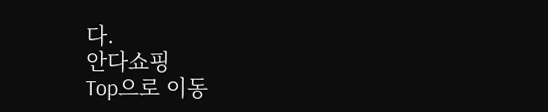다.
안다쇼핑
Top으로 이동